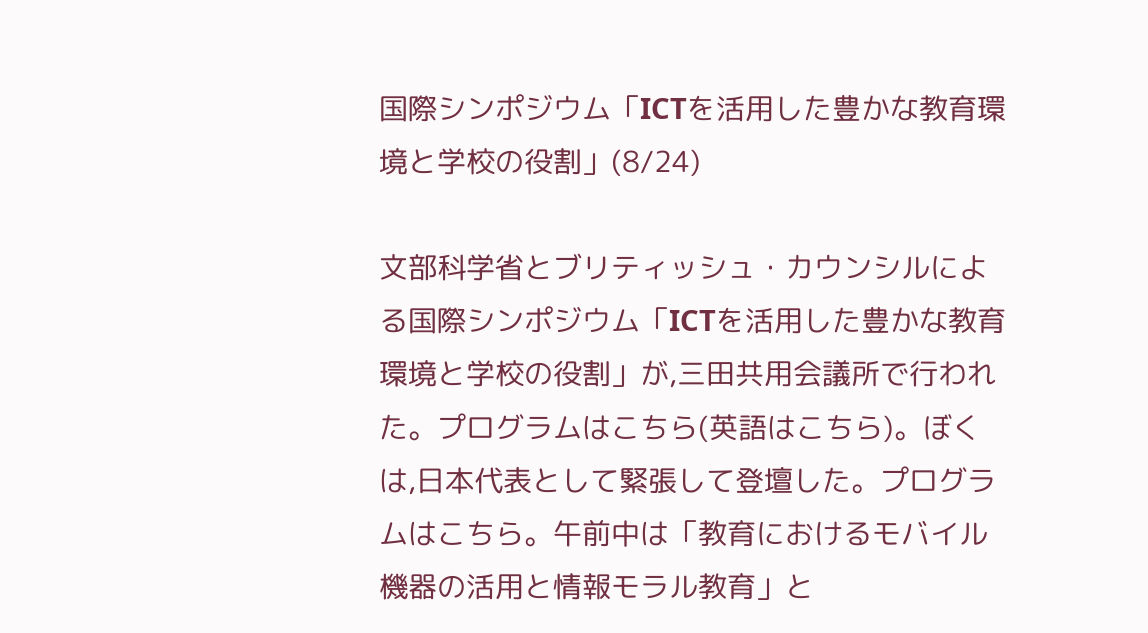国際シンポジウム「ICTを活用した豊かな教育環境と学校の役割」(8/24)

文部科学省とブリティッシュ・カウンシルによる国際シンポジウム「ICTを活用した豊かな教育環境と学校の役割」が,三田共用会議所で行われた。プログラムはこちら(英語はこちら)。ぼくは,日本代表として緊張して登壇した。プログラムはこちら。午前中は「教育におけるモバイル機器の活用と情報モラル教育」と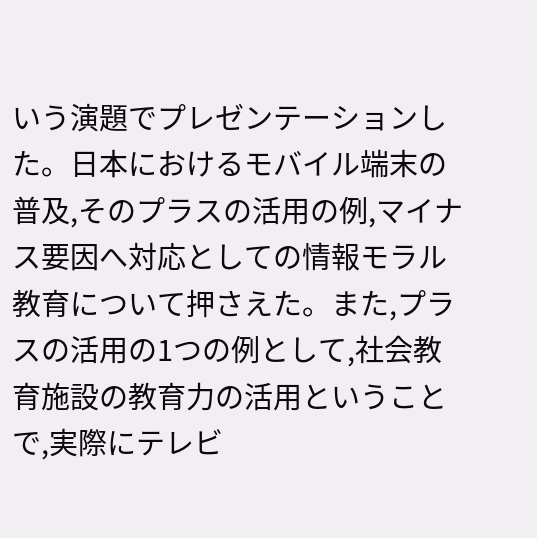いう演題でプレゼンテーションした。日本におけるモバイル端末の普及,そのプラスの活用の例,マイナス要因へ対応としての情報モラル教育について押さえた。また,プラスの活用の1つの例として,社会教育施設の教育力の活用ということで,実際にテレビ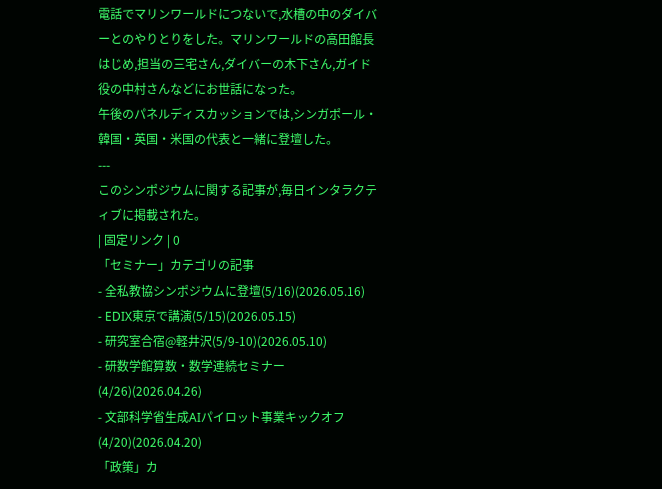電話でマリンワールドにつないで,水槽の中のダイバーとのやりとりをした。マリンワールドの高田館長はじめ,担当の三宅さん,ダイバーの木下さん,ガイド役の中村さんなどにお世話になった。
午後のパネルディスカッションでは,シンガポール・韓国・英国・米国の代表と一緒に登壇した。
---
このシンポジウムに関する記事が,毎日インタラクティブに掲載された。
| 固定リンク | 0
「セミナー」カテゴリの記事
- 全私教協シンポジウムに登壇(5/16)(2026.05.16)
- EDIX東京で講演(5/15)(2026.05.15)
- 研究室合宿@軽井沢(5/9-10)(2026.05.10)
- 研数学館算数・数学連続セミナー(4/26)(2026.04.26)
- 文部科学省生成AIパイロット事業キックオフ(4/20)(2026.04.20)
「政策」カ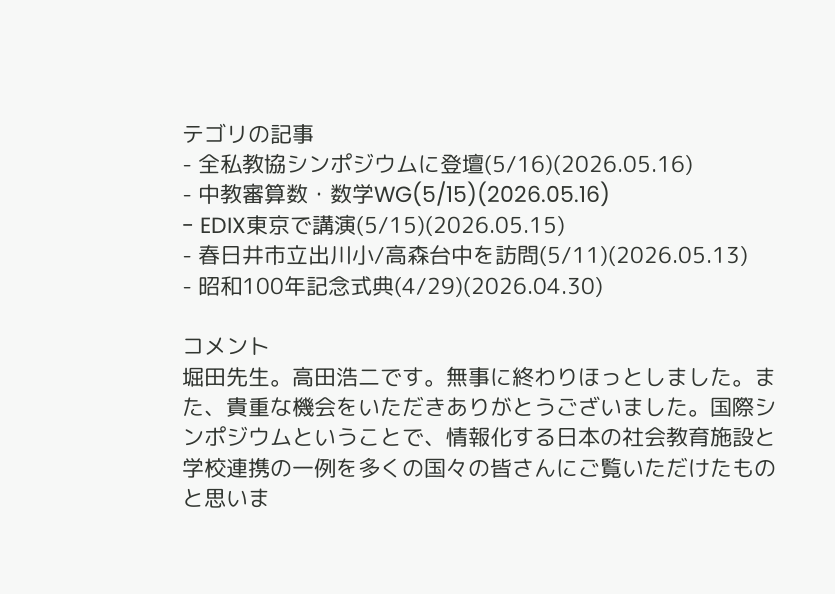テゴリの記事
- 全私教協シンポジウムに登壇(5/16)(2026.05.16)
- 中教審算数・数学WG(5/15)(2026.05.16)
- EDIX東京で講演(5/15)(2026.05.15)
- 春日井市立出川小/高森台中を訪問(5/11)(2026.05.13)
- 昭和100年記念式典(4/29)(2026.04.30)

コメント
堀田先生。高田浩二です。無事に終わりほっとしました。また、貴重な機会をいただきありがとうございました。国際シンポジウムということで、情報化する日本の社会教育施設と学校連携の一例を多くの国々の皆さんにご覧いただけたものと思いま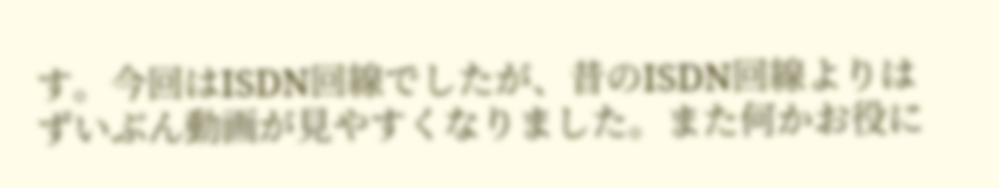す。今回はISDN回線でしたが、昔のISDN回線よりはずいぶん動画が見やすくなりました。また何かお役に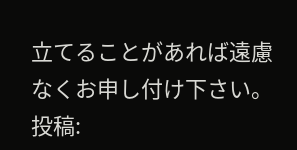立てることがあれば遠慮なくお申し付け下さい。
投稿: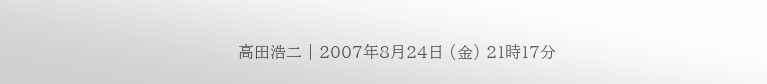高田浩二 | 2007年8月24日 (金) 21時17分